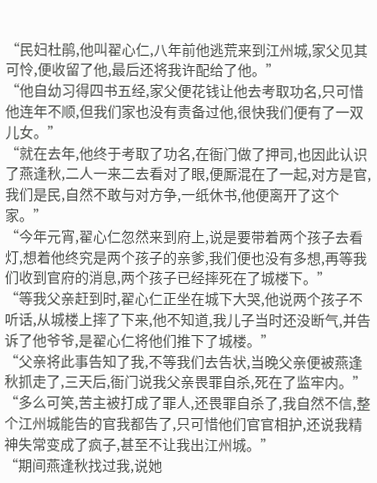“民妇杜鹃,他叫翟心仁,八年前他逃荒来到江州城,家父见其可怜,便收留了他,最后还将我许配给了他。”
“他自幼习得四书五经,家父便花钱让他去考取功名,只可惜他连年不顺,但我们家也没有责备过他,很快我们便有了一双儿女。”
“就在去年,他终于考取了功名,在衙门做了押司,也因此认识了燕逢秋,二人一来二去看对了眼,便厮混在了一起,对方是官,我们是民,自然不敢与对方争,一纸休书,他便离开了这个家。”
“今年元宵,翟心仁忽然来到府上,说是要带着两个孩子去看灯,想着他终究是两个孩子的亲爹,我们便也没有多想,再等我们收到官府的消息,两个孩子已经摔死在了城楼下。”
“等我父亲赶到时,翟心仁正坐在城下大哭,他说两个孩子不听话,从城楼上摔了下来,他不知道,我儿子当时还没断气,并告诉了他爷爷,是翟心仁将他们推下了城楼。”
“父亲将此事告知了我,不等我们去告状,当晚父亲便被燕逢秋抓走了,三天后,衙门说我父亲畏罪自杀,死在了监牢内。”
“多么可笑,苦主被打成了罪人,还畏罪自杀了,我自然不信,整个江州城能告的官我都告了,只可惜他们官官相护,还说我精神失常变成了疯子,甚至不让我出江州城。”
“期间燕逢秋找过我,说她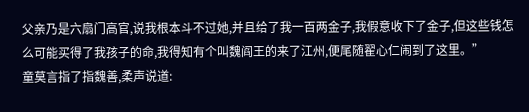父亲乃是六扇门高官,说我根本斗不过她,并且给了我一百两金子,我假意收下了金子,但这些钱怎么可能买得了我孩子的命,我得知有个叫魏阎王的来了江州,便尾随翟心仁闹到了这里。”
童莫言指了指魏善,柔声说道: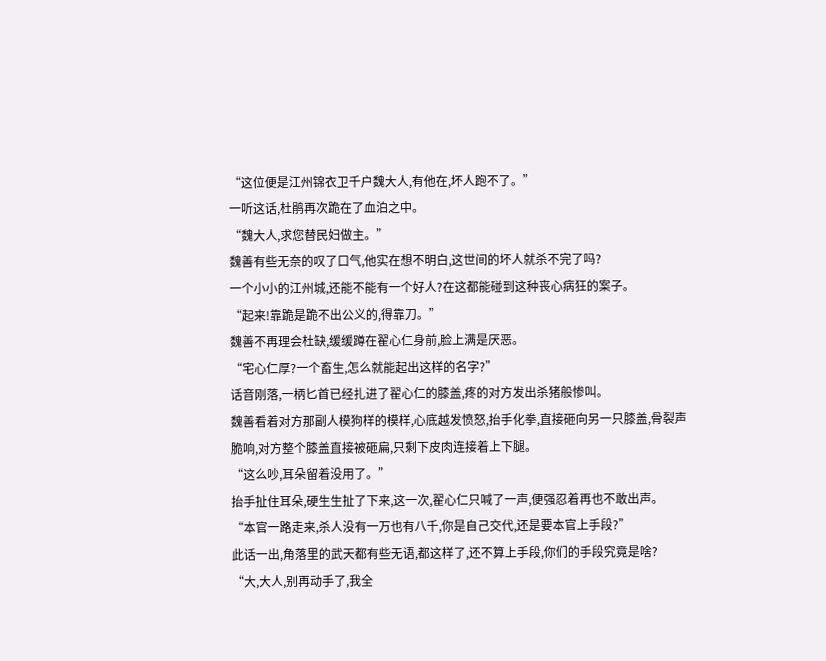“这位便是江州锦衣卫千户魏大人,有他在,坏人跑不了。”
一听这话,杜鹃再次跪在了血泊之中。
“魏大人,求您替民妇做主。”
魏善有些无奈的叹了口气,他实在想不明白,这世间的坏人就杀不完了吗?
一个小小的江州城,还能不能有一个好人?在这都能碰到这种丧心病狂的案子。
“起来!靠跪是跪不出公义的,得靠刀。”
魏善不再理会杜缺,缓缓蹲在翟心仁身前,脸上满是厌恶。
“宅心仁厚?一个畜生,怎么就能起出这样的名字?”
话音刚落,一柄匕首已经扎进了翟心仁的膝盖,疼的对方发出杀猪般惨叫。
魏善看着对方那副人模狗样的模样,心底越发愤怒,抬手化拳,直接砸向另一只膝盖,骨裂声脆响,对方整个膝盖直接被砸扁,只剩下皮肉连接着上下腿。
“这么吵,耳朵留着没用了。”
抬手扯住耳朵,硬生生扯了下来,这一次,翟心仁只喊了一声,便强忍着再也不敢出声。
“本官一路走来,杀人没有一万也有八千,你是自己交代,还是要本官上手段?”
此话一出,角落里的武天都有些无语,都这样了,还不算上手段,你们的手段究竟是啥?
“大,大人,别再动手了,我全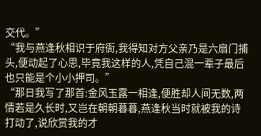交代。”
“我与燕逢秋相识于府衙,我得知对方父亲乃是六扇门捕头,便动起了心思,毕竟我这样的人,凭自己混一辈子最后也只能是个小小押司。”
“那日我写了那首:金风玉露一相逢,便胜却人间无数,两情若是久长时,又岂在朝朝暮暮,燕逢秋当时就被我的诗打动了,说欣赏我的才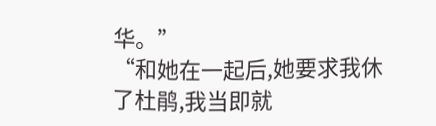华。”
“和她在一起后,她要求我休了杜鹃,我当即就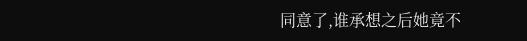同意了,谁承想之后她竟不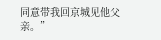同意带我回京城见他父亲。”